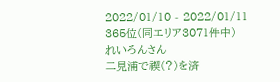2022/01/10 - 2022/01/11
365位(同エリア3071件中)
れいろんさん
二見浦で禊(?)を済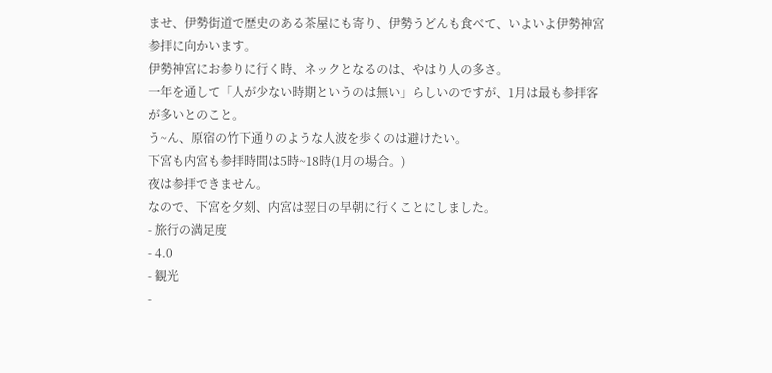ませ、伊勢街道で歴史のある茶屋にも寄り、伊勢うどんも食べて、いよいよ伊勢神宮参拝に向かいます。
伊勢神宮にお参りに行く時、ネックとなるのは、やはり人の多さ。
一年を通して「人が少ない時期というのは無い」らしいのですが、1月は最も参拝客が多いとのこと。
う~ん、原宿の竹下通りのような人波を歩くのは避けたい。
下宮も内宮も参拝時間は5時~18時(1月の場合。)
夜は参拝できません。
なので、下宮を夕刻、内宮は翌日の早朝に行くことにしました。
- 旅行の満足度
- 4.0
- 観光
-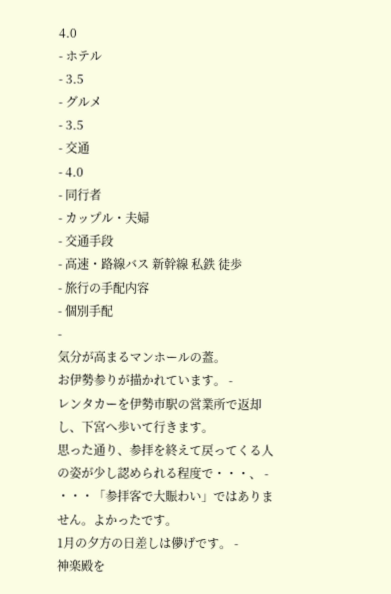4.0
- ホテル
- 3.5
- グルメ
- 3.5
- 交通
- 4.0
- 同行者
- カップル・夫婦
- 交通手段
- 高速・路線バス 新幹線 私鉄 徒歩
- 旅行の手配内容
- 個別手配
-
気分が高まるマンホールの蓋。
お伊勢参りが描かれています。 -
レンタカーを伊勢市駅の営業所で返却し、下宮へ歩いて行きます。
思った通り、参拝を終えて戻ってくる人の姿が少し認められる程度で・・・、 -
・・・「参拝客で大賑わい」ではありません。よかったです。
1月の夕方の日差しは儚げです。 -
神楽殿を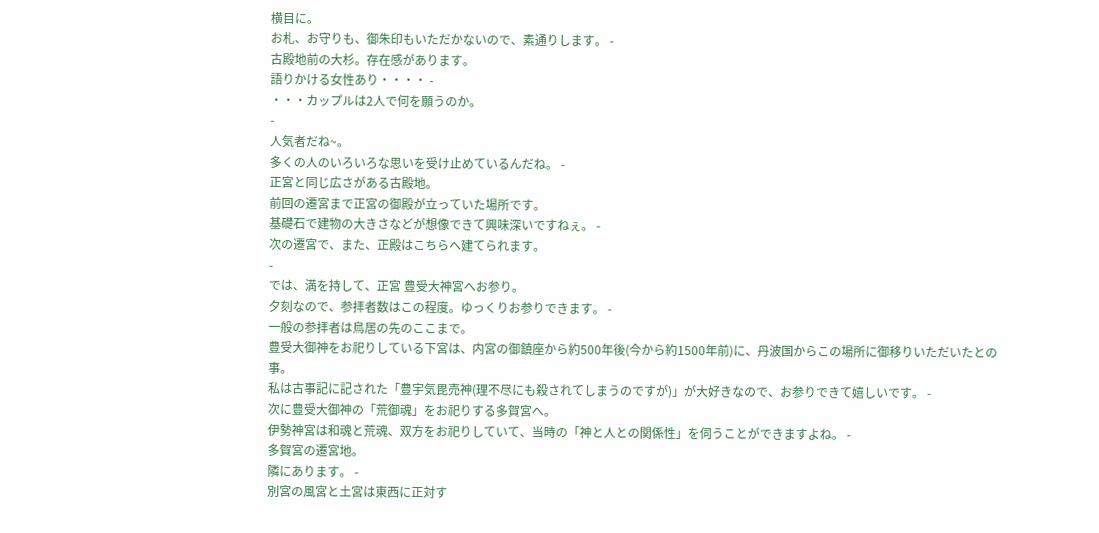横目に。
お札、お守りも、御朱印もいただかないので、素通りします。 -
古殿地前の大杉。存在感があります。
語りかける女性あり・・・・ -
・・・カップルは2人で何を願うのか。
-
人気者だね~。
多くの人のいろいろな思いを受け止めているんだね。 -
正宮と同じ広さがある古殿地。
前回の遷宮まで正宮の御殿が立っていた場所です。
基礎石で建物の大きさなどが想像できて興味深いですねぇ。 -
次の遷宮で、また、正殿はこちらへ建てられます。
-
では、満を持して、正宮 豊受大神宮へお参り。
夕刻なので、参拝者数はこの程度。ゆっくりお参りできます。 -
一般の参拝者は鳥居の先のここまで。
豊受大御神をお祀りしている下宮は、内宮の御鎮座から約500年後(今から約1500年前)に、丹波国からこの場所に御移りいただいたとの事。
私は古事記に記された「豊宇気毘売神(理不尽にも殺されてしまうのですが)」が大好きなので、お参りできて嬉しいです。 -
次に豊受大御神の「荒御魂」をお祀りする多賀宮へ。
伊勢神宮は和魂と荒魂、双方をお祀りしていて、当時の「神と人との関係性」を伺うことができますよね。 -
多賀宮の遷宮地。
隣にあります。 -
別宮の風宮と土宮は東西に正対す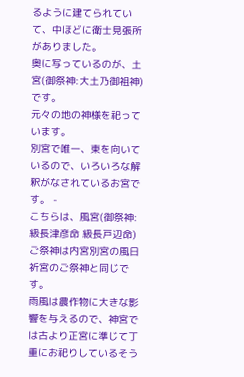るように建てられていて、中ほどに衛士見張所がありました。
奥に写っているのが、土宮(御祭神:大土乃御祖神)です。
元々の地の神様を祀っています。
別宮で唯一、東を向いているので、いろいろな解釈がなされているお宮です。 -
こちらは、風宮(御祭神:級長津彦命 級長戸辺命)
ご祭神は内宮別宮の風日祈宮のご祭神と同じです。
雨風は農作物に大きな影響を与えるので、神宮では古より正宮に準じて丁重にお祀りしているそう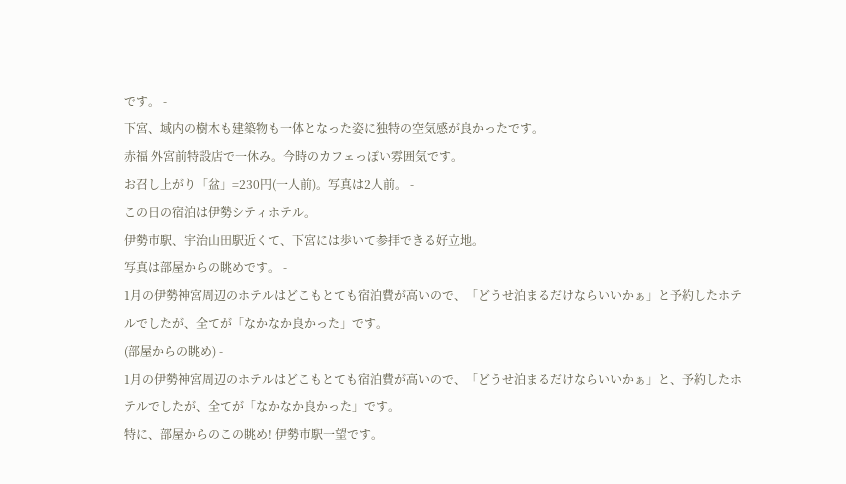です。 -
下宮、域内の樹木も建築物も一体となった姿に独特の空気感が良かったです。
赤福 外宮前特設店で一休み。今時のカフェっぽい雰囲気です。
お召し上がり「盆」=230円(一人前)。写真は2人前。 -
この日の宿泊は伊勢シティホテル。
伊勢市駅、宇治山田駅近くて、下宮には歩いて参拝できる好立地。
写真は部屋からの眺めです。 -
1月の伊勢神宮周辺のホテルはどこもとても宿泊費が高いので、「どうせ泊まるだけならいいかぁ」と予約したホテルでしたが、全てが「なかなか良かった」です。
(部屋からの眺め) -
1月の伊勢神宮周辺のホテルはどこもとても宿泊費が高いので、「どうせ泊まるだけならいいかぁ」と、予約したホテルでしたが、全てが「なかなか良かった」です。
特に、部屋からのこの眺め! 伊勢市駅一望です。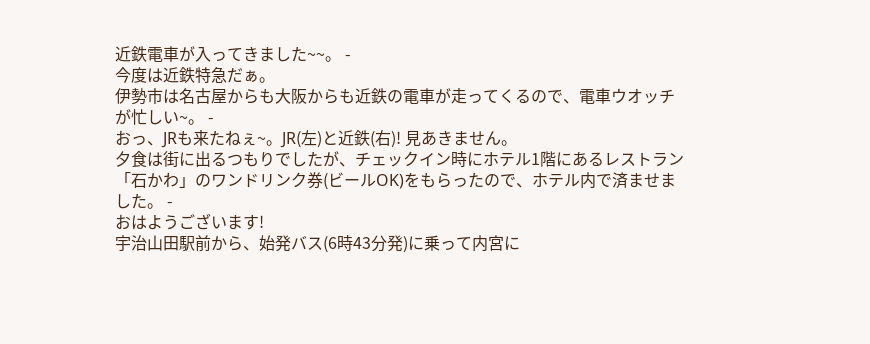近鉄電車が入ってきました~~。 -
今度は近鉄特急だぁ。
伊勢市は名古屋からも大阪からも近鉄の電車が走ってくるので、電車ウオッチが忙しい~。 -
おっ、JRも来たねぇ~。JR(左)と近鉄(右)! 見あきません。
夕食は街に出るつもりでしたが、チェックイン時にホテル1階にあるレストラン「石かわ」のワンドリンク券(ビールOK)をもらったので、ホテル内で済ませました。 -
おはようございます!
宇治山田駅前から、始発バス(6時43分発)に乗って内宮に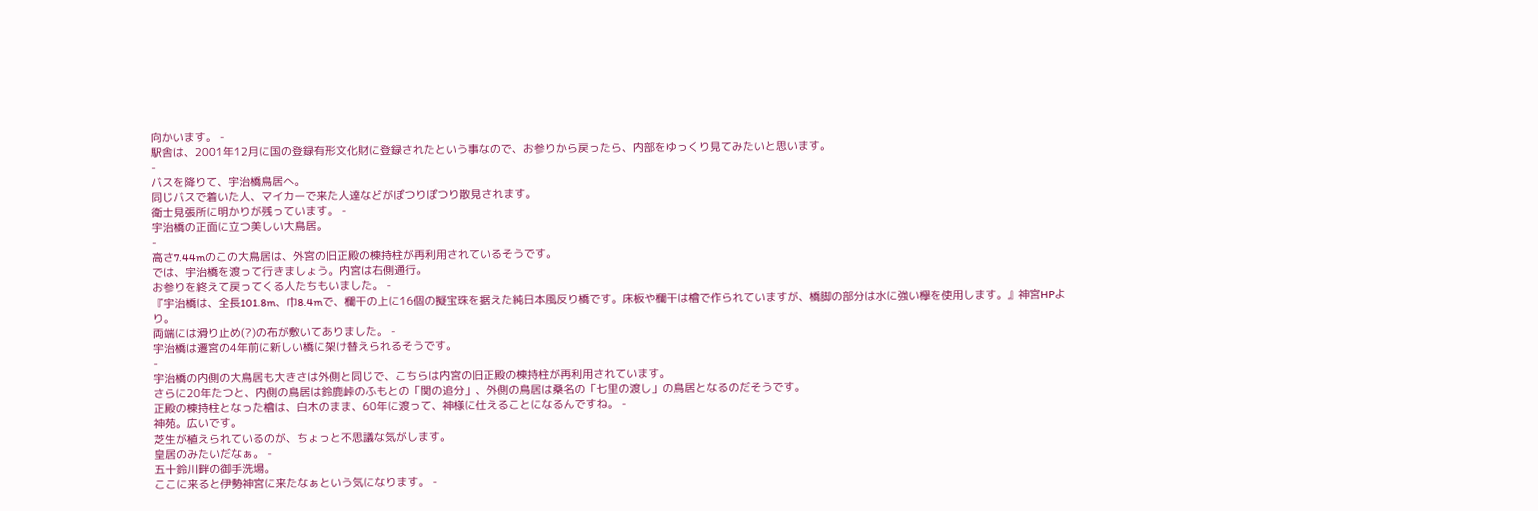向かいます。 -
駅舎は、2001年12月に国の登録有形文化財に登録されたという事なので、お参りから戻ったら、内部をゆっくり見てみたいと思います。
-
バスを降りて、宇治橋鳥居へ。
同じバスで着いた人、マイカーで来た人達などがぽつりぽつり散見されます。
衛士見張所に明かりが残っています。 -
宇治橋の正面に立つ美しい大鳥居。
-
高さ7.44mのこの大鳥居は、外宮の旧正殿の棟持柱が再利用されているそうです。
では、宇治橋を渡って行きましょう。内宮は右側通行。
お参りを終えて戻ってくる人たちもいました。 -
『宇治橋は、全長101.8m、巾8.4mで、欄干の上に16個の擬宝珠を据えた純日本風反り橋です。床板や欄干は檜で作られていますが、橋脚の部分は水に強い欅を使用します。』神宮HPより。
両端には滑り止め(?)の布が敷いてありました。 -
宇治橋は遷宮の4年前に新しい橋に架け替えられるそうです。
-
宇治橋の内側の大鳥居も大きさは外側と同じで、こちらは内宮の旧正殿の棟持柱が再利用されています。
さらに20年たつと、内側の鳥居は鈴鹿峠のふもとの「関の追分」、外側の鳥居は桑名の「七里の渡し」の鳥居となるのだそうです。
正殿の棟持柱となった檜は、白木のまま、60年に渡って、神様に仕えることになるんですね。 -
神苑。広いです。
芝生が植えられているのが、ちょっと不思議な気がします。
皇居のみたいだなぁ。 -
五十鈴川畔の御手洗場。
ここに来ると伊勢神宮に来たなぁという気になります。 -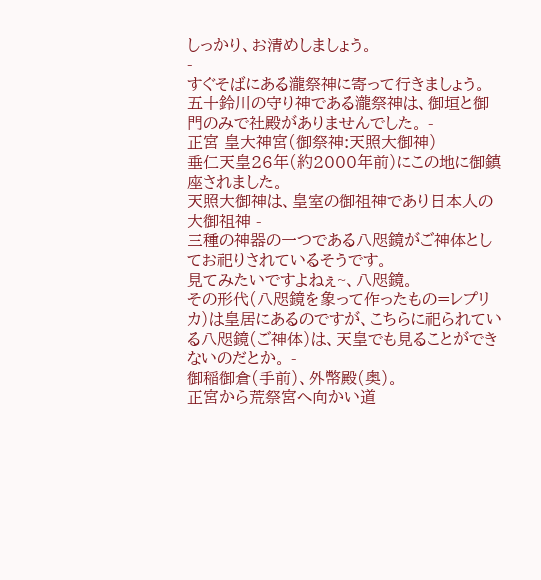しっかり、お清めしましょう。
-
すぐそばにある瀧祭神に寄って行きましょう。
五十鈴川の守り神である瀧祭神は、御垣と御門のみで社殿がありませんでした。 -
正宮 皇大神宮(御祭神:天照大御神)
垂仁天皇26年(約2000年前)にこの地に御鎮座されました。
天照大御神は、皇室の御祖神であり日本人の大御祖神 -
三種の神器の一つである八咫鏡がご神体としてお祀りされているそうです。
見てみたいですよねぇ~、八咫鏡。
その形代(八咫鏡を象って作ったもの=レプリカ)は皇居にあるのですが、こちらに祀られている八咫鏡(ご神体)は、天皇でも見ることができないのだとか。 -
御稲御倉(手前)、外幣殿(奥)。
正宮から荒祭宮へ向かい道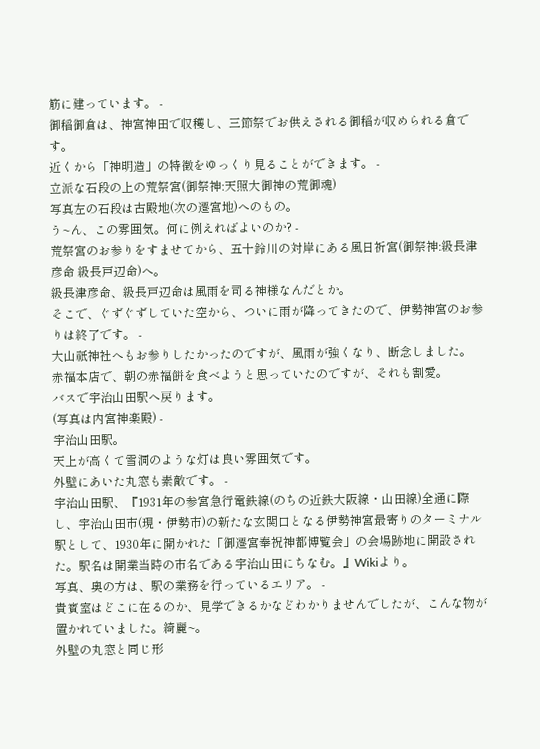筋に建っています。 -
御稲御倉は、神宮神田で収穫し、三節祭でお供えされる御稲が収められる倉です。
近くから「神明造」の特徴をゆっくり見ることができます。 -
立派な石段の上の荒祭宮(御祭神:天照大御神の荒御魂)
写真左の石段は古殿地(次の遷宮地)へのもの。
う~ん、この雰囲気。何に例えればよいのか? -
荒祭宮のお参りをすませてから、五十鈴川の対岸にある風日祈宮(御祭神:級長津彦命 級長戸辺命)へ。
級長津彦命、級長戸辺命は風雨を司る神様なんだとか。
そこで、ぐずぐずしていた空から、ついに雨が降ってきたので、伊勢神宮のお参りは終了です。 -
大山祇神社へもお参りしたかったのですが、風雨が強くなり、断念しました。
赤福本店で、朝の赤福餅を食べようと思っていたのですが、それも割愛。
バスで宇治山田駅へ戻ります。
(写真は内宮神楽殿) -
宇治山田駅。
天上が高くて雪洞のような灯は良い雰囲気です。
外壁にあいた丸窓も素敵です。 -
宇治山田駅、『1931年の参宮急行電鉄線(のちの近鉄大阪線・山田線)全通に際し、宇治山田市(現・伊勢市)の新たな玄関口となる伊勢神宮最寄りのターミナル駅として、1930年に開かれた「御遷宮奉祝神都博覧会」の会場跡地に開設された。駅名は開業当時の市名である宇治山田にちなむ。』Wikiより。
写真、奥の方は、駅の業務を行っているエリア。 -
貴賓室はどこに在るのか、見学できるかなどわかりませんでしたが、こんな物が置かれていました。綺麗~。
外壁の丸窓と同じ形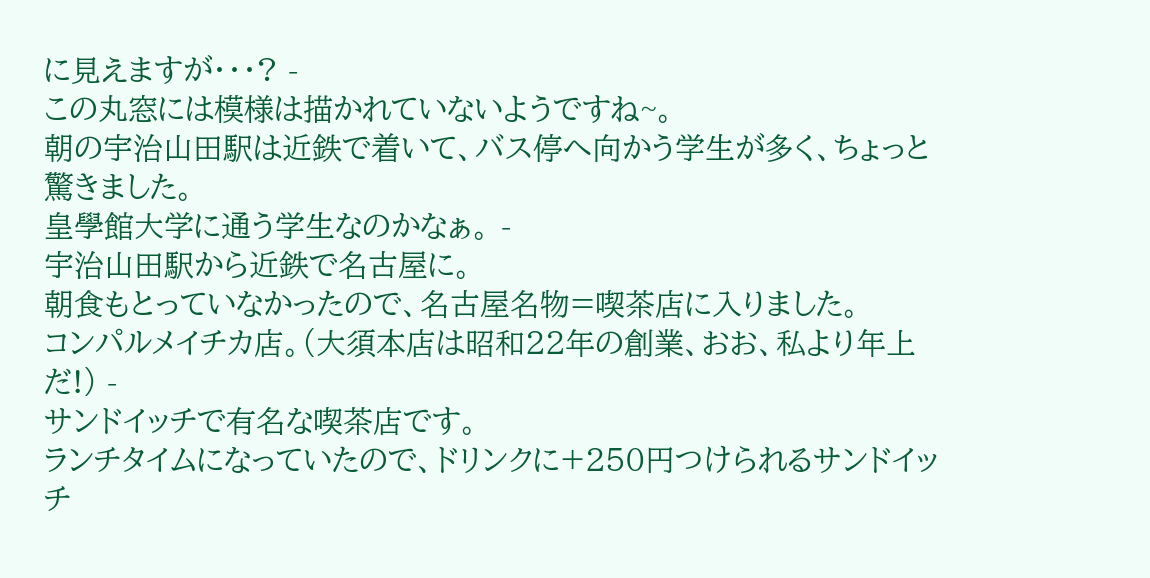に見えますが・・・? -
この丸窓には模様は描かれていないようですね~。
朝の宇治山田駅は近鉄で着いて、バス停へ向かう学生が多く、ちょっと驚きました。
皇學館大学に通う学生なのかなぁ。 -
宇治山田駅から近鉄で名古屋に。
朝食もとっていなかったので、名古屋名物=喫茶店に入りました。
コンパルメイチカ店。(大須本店は昭和22年の創業、おお、私より年上だ!) -
サンドイッチで有名な喫茶店です。
ランチタイムになっていたので、ドリンクに+250円つけられるサンドイッチ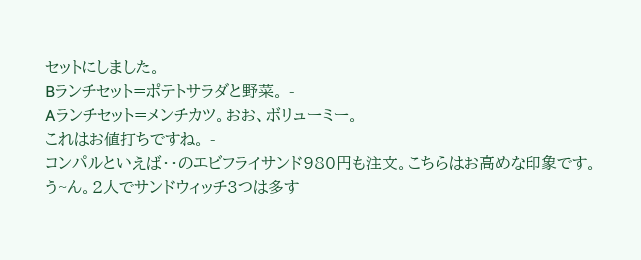セットにしました。
Bランチセット=ポテトサラダと野菜。 -
Aランチセット=メンチカツ。おお、ボリューミー。
これはお値打ちですね。 -
コンパルといえば・・のエビフライサンド980円も注文。こちらはお高めな印象です。
う~ん。2人でサンドウィッチ3つは多す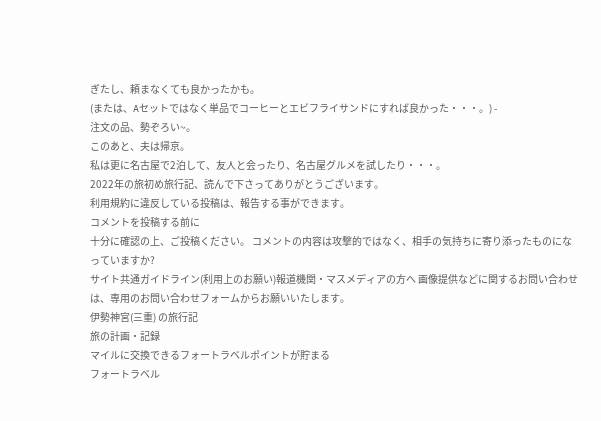ぎたし、頼まなくても良かったかも。
(または、Aセットではなく単品でコーヒーとエビフライサンドにすれば良かった・・・。) -
注文の品、勢ぞろい~。
このあと、夫は帰京。
私は更に名古屋で2泊して、友人と会ったり、名古屋グルメを試したり・・・。
2022年の旅初め旅行記、読んで下さってありがとうございます。
利用規約に違反している投稿は、報告する事ができます。
コメントを投稿する前に
十分に確認の上、ご投稿ください。 コメントの内容は攻撃的ではなく、相手の気持ちに寄り添ったものになっていますか?
サイト共通ガイドライン(利用上のお願い)報道機関・マスメディアの方へ 画像提供などに関するお問い合わせは、専用のお問い合わせフォームからお願いいたします。
伊勢神宮(三重) の旅行記
旅の計画・記録
マイルに交換できるフォートラベルポイントが貯まる
フォートラベル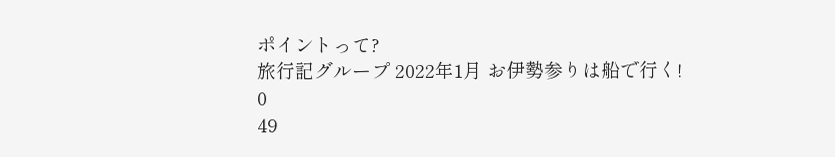ポイントって?
旅行記グループ 2022年1月 お伊勢参りは船で行く!
0
49